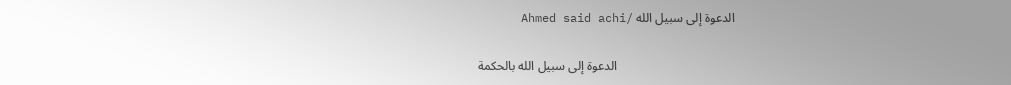الدعوة إلى سبيل الله /Ahmed said achi

                                      الدعوة إلى سبيل الله بالحكمة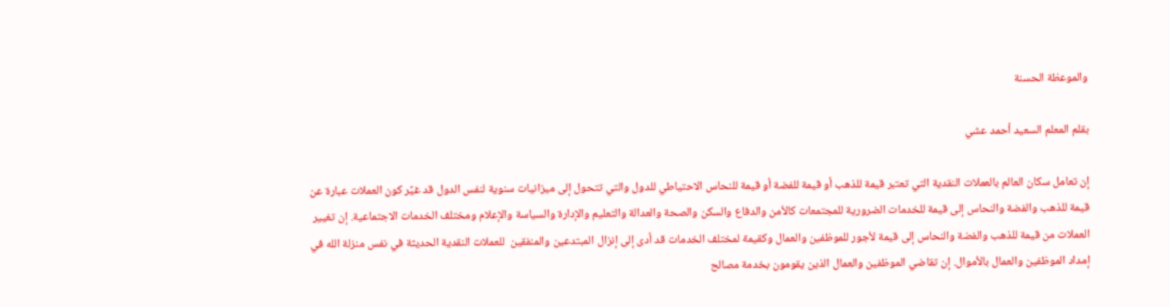والموعظة الحسنة

بقلم المعلم السعيد أحمد عشي

إن تعامل سكان العالم بالعملات النقدية التي تعتبر قيمة للذهب أو قيمة للفضة أو قيمة للنحاس الاحتياطي للدول والتي تتحول إلى ميزانيات سنوية لنفس الدول قد غيَّر كون العملات عبارة عن قيمة للذهب والفضة والنحاس إلى قيمة للخدمات الضرورية للمجتمعات كالأمن والدفاع والسكن والصحة والعدالة والتعليم والإدارة والسياسة والإعلام ومختلف الخدمات الاجتماعية. إن تغيير العملات من قيمة للذهب والفضة والنحاس إلى قيمة لأجور للموظفين والعمال وكقيمة لمختلف الخدمات قد أدى إلى إنزال المبتدعين والمنفقين  للعملات النقدية الحديثة في نفس منزلة الله في إمداد الموظفين والعمال بالأموال. إن تقاضي الموظفين والعمال الذين يقومون بخدمة مصالح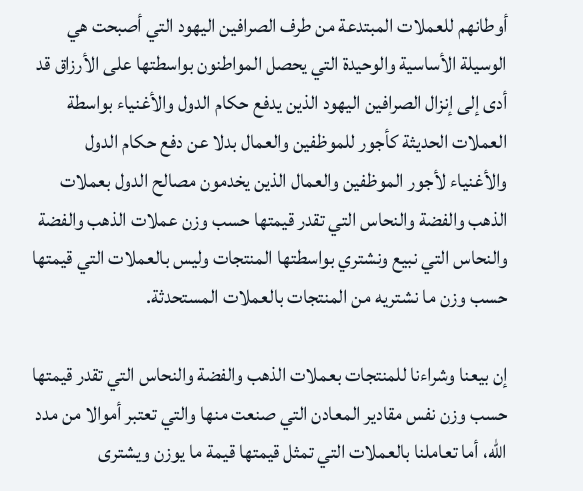أوطانهم للعملات المبتدعة من طرف الصرافين اليهود التي أصبحت هي الوسيلة الأساسية والوحيدة التي يحصل المواطنون بواسطتها على الأرزاق قد أدى إلى إنزال الصرافين اليهود الذين يدفع حكام الدول والأغنياء بواسطة العملات الحديثة كأجور للموظفين والعمال بدلا عن دفع حكام الدول والأغنياء لأجور الموظفين والعمال الذين يخدمون مصالح الدول بعملات الذهب والفضة والنحاس التي تقدر قيمتها حسب وزن عملات الذهب والفضة والنحاس التي نبيع ونشتري بواسطتها المنتجات وليس بالعملات التي قيمتها حسب وزن ما نشتريه من المنتجات بالعملات المستحدثة.

إن بيعنا وشراءنا للمنتجات بعملات الذهب والفضة والنحاس التي تقدر قيمتها حسب وزن نفس مقادير المعادن التي صنعت منها والتي تعتبر أموالا من مدد الله، أما تعاملنا بالعملات التي تمثل قيمتها قيمة ما يوزن ويشترى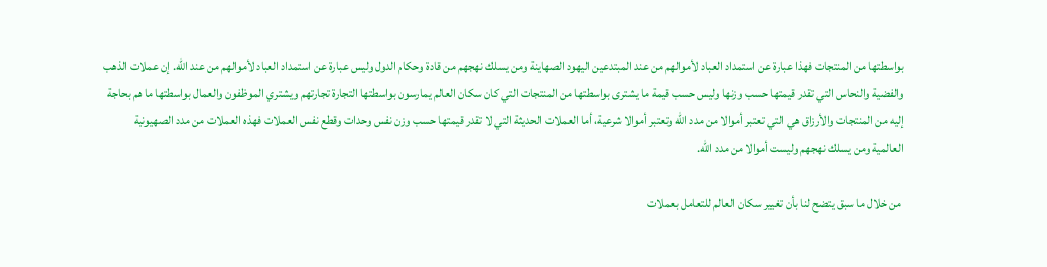بواسطتها من المنتجات فهذا عبارة عن استمداد العباد لأموالهم من عند المبتدعين اليهود الصهاينة ومن يسلك نهجهم من قادة وحكام الدول وليس عبارة عن استمداد العباد لأموالهم من عند الله. إن عملات الذهب والفضية والنحاس التي تقدر قيمتها حسب وزنها وليس حسب قيمة ما يشترى بواسطتها من المنتجات التي كان سكان العالم يمارسون بواسطتها التجارة تجارتهم ويشتري الموظفون والعمال بواسطتها ما هم بحاجة إليه من المنتجات والأرزاق هي التي تعتبر أموالا من مدد الله وتعتبر أموالا شرعية، أما العملات الحديثة التي لا تقدر قيمتها حسب وزن نفس وحدات وقطع نفس العملات فهذه العملات من مدد الصهيونية العالمية ومن يسلك نهجهم وليست أموالا من مدد الله.

 من خلال ما سبق يتضح لنا بأن تغيير سكان العالم للتعامل بعملات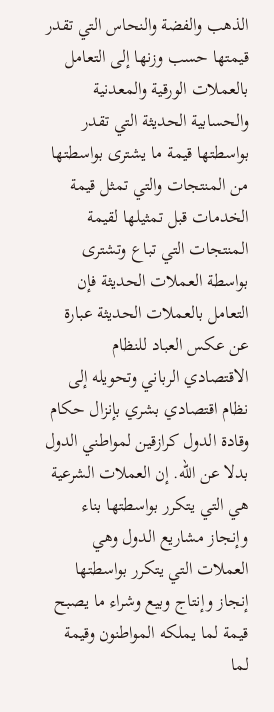الذهب والفضة والنحاس التي تقدر قيمتها حسب وزنها إلى التعامل بالعملات الورقية والمعدنية والحسابية الحديثة التي تقدر بواسطتها قيمة ما يشترى بواسطتها من المنتجات والتي تمثل قيمة الخدمات قبل تمثيلها لقيمة المنتجات التي تباع وتشترى بواسطة العملات الحديثة فإن التعامل بالعملات الحديثة عبارة عن عكس العباد للنظام الاقتصادي الرباني وتحويله إلى نظام اقتصادي بشري بإنزال حكام وقادة الدول كرازقين لمواطني الدول بدلا عن الله. إن العملات الشرعية هي التي يتكرر بواسطتها بناء وإنجاز مشاريع الدول وهي العملات التي يتكرر بواسطتها إنجاز وإنتاج وبيع وشراء ما يصبح قيمة لما يملكه المواطنون وقيمة لما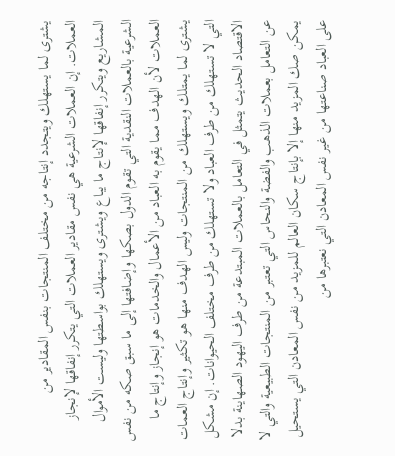يشترى لما يستهلك ويتجدد إنتاجه من مختلف المنتجات بنفس المقادير من العملات. إن العملات الشرعية هي نفس مقادير العملات التي يتكرر إنفاقها لإنجاز المشاريع ويتكرر إنفاقها لإنتاج ما يباع ويشترى ويستهلك بواسطتها وليست الأموال الشرعية بالعملات النقدية التي تقوم الدول بصكها وإضافتها إلى ما سبق صكه من نفس العملات لأن الهدف مما يقوم به العباد من الأعمال والخدمات هو إنجاز وإنتاج ما يشترى لما يمتلك ويستهلك من المنتجات وليس الهدف منها هو تكثير وإنتاج العمات التي لا تستهلك من طرف العباد ولا تستهلك من طرف مختلف الحيوانات. إن مشكل الاقتصاد الحديث يتمثل في التعامل بالعملات المبتدعة من طرف اليهود الصهاينة بدلا عن التعامل بعملات الذهب والفضة والنحاس التي تعتبر من المنتجات الطبيعية والتي لا يمكن صك المزيد منها إلا بإنتاج سكان العالم للمزيد من نفس المعادن التي يستحيل على العباد صناعتها من غير نفس المعادن التي نعتبرها من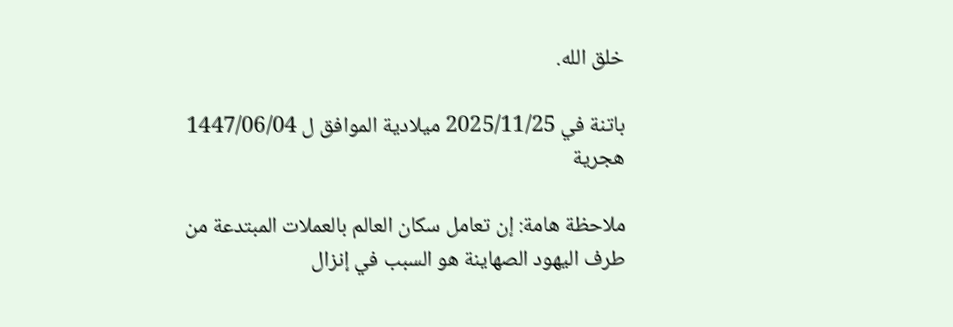خلق الله.

باتنة في 2025/11/25 ميلادية الموافق ل 1447/06/04 هجرية

ملاحظة هامة: إن تعامل سكان العالم بالعملات المبتدعة من طرف اليهود الصهاينة هو السبب في إنزال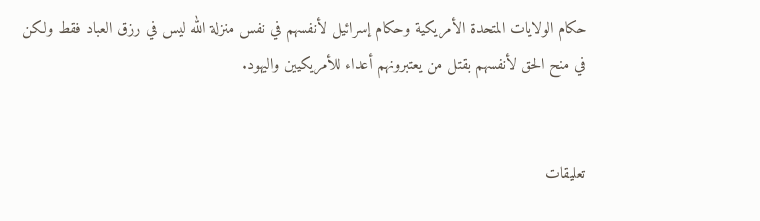حكام الولايات المتحدة الأمريكية وحكام إسرائيل لأنفسهم في نفس منزلة الله ليس في رزق العباد فقط ولكن في منح الحق لأنفسهم بقتل من يعتبرونهم أعداء للأمريكيين واليهود.


تعليقات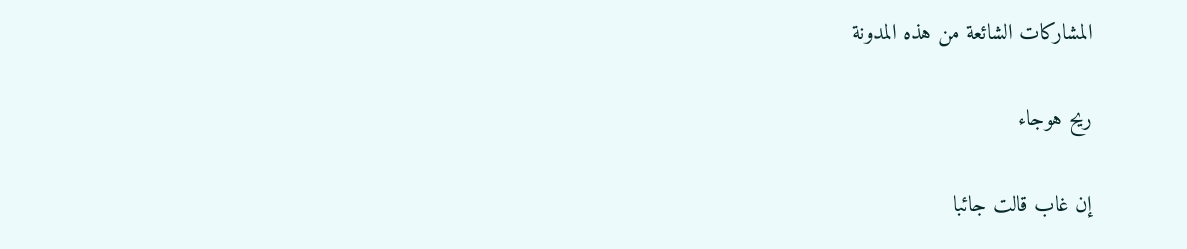المشاركات الشائعة من هذه المدونة

ريح هوجاء

إن غاب قالت جائبا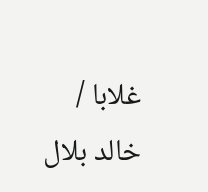غلابا / خالد بلال